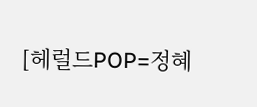[헤럴드POP=정혜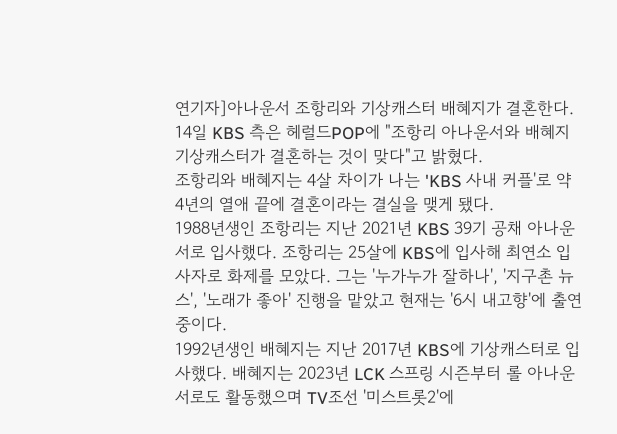연기자]아나운서 조항리와 기상캐스터 배혜지가 결혼한다.
14일 KBS 측은 헤럴드POP에 "조항리 아나운서와 배혜지 기상캐스터가 결혼하는 것이 맞다"고 밝혔다.
조항리와 배혜지는 4살 차이가 나는 'KBS 사내 커플'로 약 4년의 열애 끝에 결혼이라는 결실을 맺게 됐다.
1988년생인 조항리는 지난 2021년 KBS 39기 공채 아나운서로 입사했다. 조항리는 25살에 KBS에 입사해 최연소 입사자로 화제를 모았다. 그는 '누가누가 잘하나', '지구촌 뉴스', '노래가 좋아' 진행을 맡았고 현재는 '6시 내고향'에 출연 중이다.
1992년생인 배혜지는 지난 2017년 KBS에 기상캐스터로 입사했다. 배혜지는 2023년 LCK 스프링 시즌부터 롤 아나운서로도 활동했으며 TV조선 '미스트롯2'에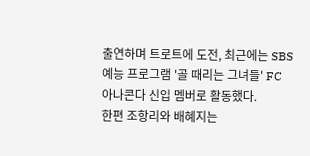출연하며 트로트에 도전, 최근에는 SBS 예능 프로그램 '골 때리는 그녀들' FC 아나콘다 신입 멤버로 활동했다.
한편 조항리와 배혜지는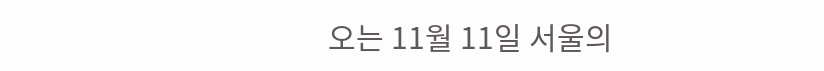오는 11월 11일 서울의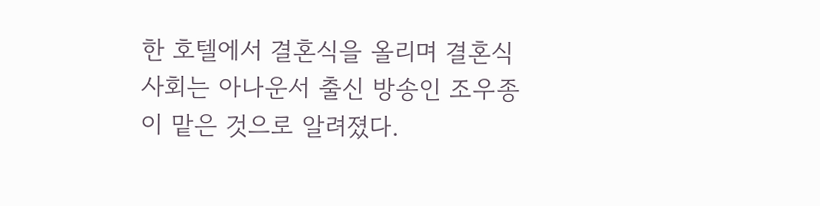한 호텔에서 결혼식을 올리며 결혼식 사회는 아나운서 출신 방송인 조우종이 맡은 것으로 알려졌다.